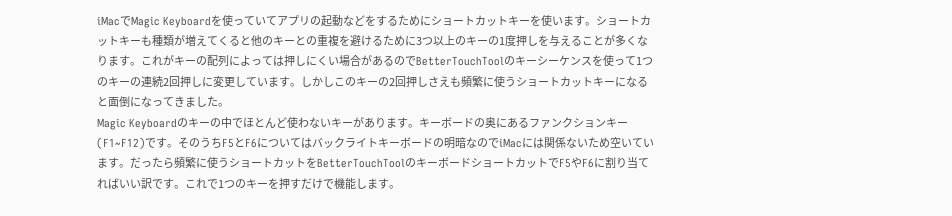iMacでMagic Keyboardを使っていてアプリの起動などをするためにショートカットキーを使います。ショートカットキーも種類が増えてくると他のキーとの重複を避けるために3つ以上のキーの1度押しを与えることが多くなります。これがキーの配列によっては押しにくい場合があるのでBetterTouchToolのキーシーケンスを使って1つのキーの連続2回押しに変更しています。しかしこのキーの2回押しさえも頻繁に使うショートカットキーになると面倒になってきました。
Magic Keyboardのキーの中でほとんど使わないキーがあります。キーボードの奥にあるファンクションキー(F1~F12)です。そのうちF5とF6についてはバックライトキーボードの明暗なのでiMacには関係ないため空いています。だったら頻繁に使うショートカットをBetterTouchToolのキーボードショートカットでF5やF6に割り当てればいい訳です。これで1つのキーを押すだけで機能します。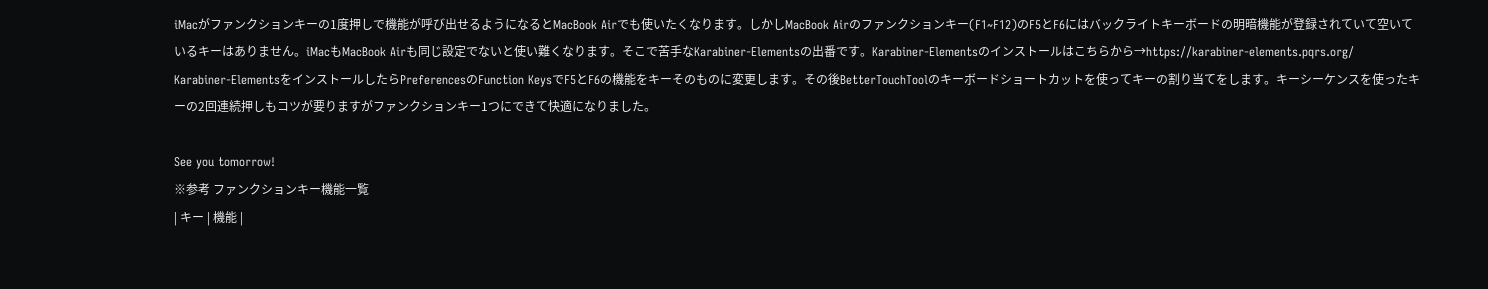iMacがファンクションキーの1度押しで機能が呼び出せるようになるとMacBook Airでも使いたくなります。しかしMacBook Airのファンクションキー(F1~F12)のF5とF6にはバックライトキーボードの明暗機能が登録されていて空いているキーはありません。iMacもMacBook Airも同じ設定でないと使い難くなります。そこで苦手なKarabiner-Elementsの出番です。Karabiner-Elementsのインストールはこちらから→https://karabiner-elements.pqrs.org/
Karabiner-ElementsをインストールしたらPreferencesのFunction KeysでF5とF6の機能をキーそのものに変更します。その後BetterTouchToolのキーボードショートカットを使ってキーの割り当てをします。キーシーケンスを使ったキーの2回連続押しもコツが要りますがファンクションキー1つにできて快適になりました。

See you tomorrow!
※参考 ファンクションキー機能一覧
| キー | 機能 |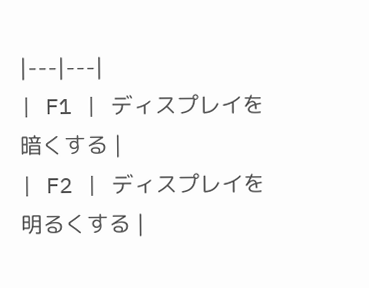|---|---|
| F1 | ディスプレイを暗くする |
| F2 | ディスプレイを明るくする |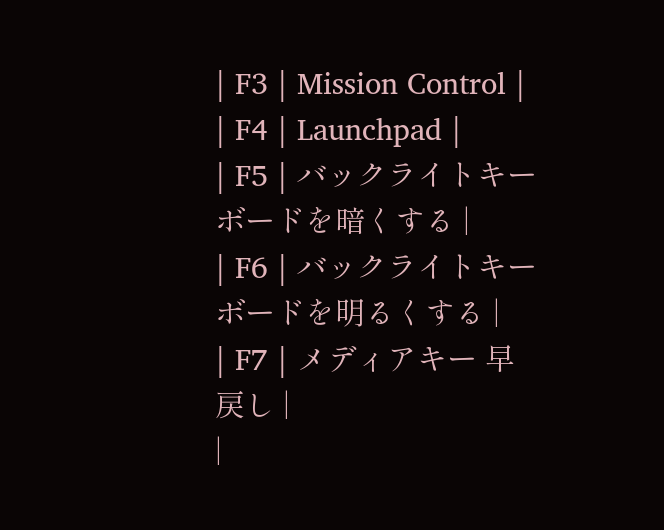| F3 | Mission Control |
| F4 | Launchpad |
| F5 | バックライトキーボードを暗くする |
| F6 | バックライトキーボードを明るくする |
| F7 | メディアキー 早戻し |
|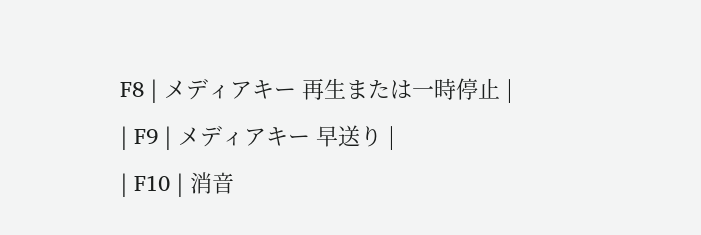F8 | メディアキー 再生または一時停止 |
| F9 | メディアキー 早送り |
| F10 | 消音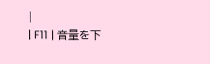|
| F11 | 音量を下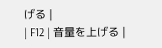げる |
| F12 | 音量を上げる |